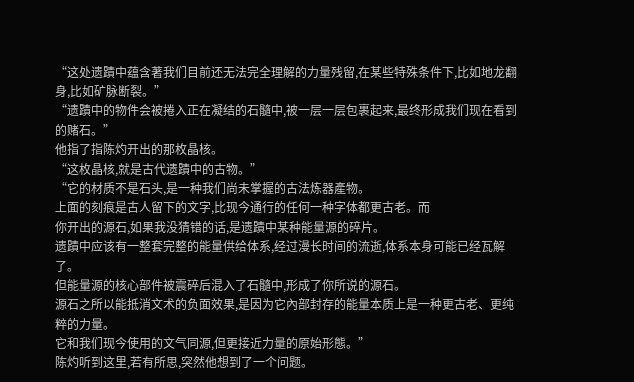“这处遗蹟中蕴含著我们目前还无法完全理解的力量残留,在某些特殊条件下,比如地龙翻身,比如矿脉断裂。”
“遗蹟中的物件会被捲入正在凝结的石髓中,被一层一层包裹起来,最终形成我们现在看到的赌石。”
他指了指陈灼开出的那枚晶核。
“这枚晶核,就是古代遗蹟中的古物。”
“它的材质不是石头,是一种我们尚未掌握的古法炼器產物。
上面的刻痕是古人留下的文字,比现今通行的任何一种字体都更古老。而
你开出的源石,如果我没猜错的话,是遗蹟中某种能量源的碎片。
遗蹟中应该有一整套完整的能量供给体系,经过漫长时间的流逝,体系本身可能已经瓦解了。
但能量源的核心部件被震碎后混入了石髓中,形成了你所说的源石。
源石之所以能抵消文术的负面效果,是因为它內部封存的能量本质上是一种更古老、更纯粹的力量。
它和我们现今使用的文气同源,但更接近力量的原始形態。”
陈灼听到这里,若有所思,突然他想到了一个问题。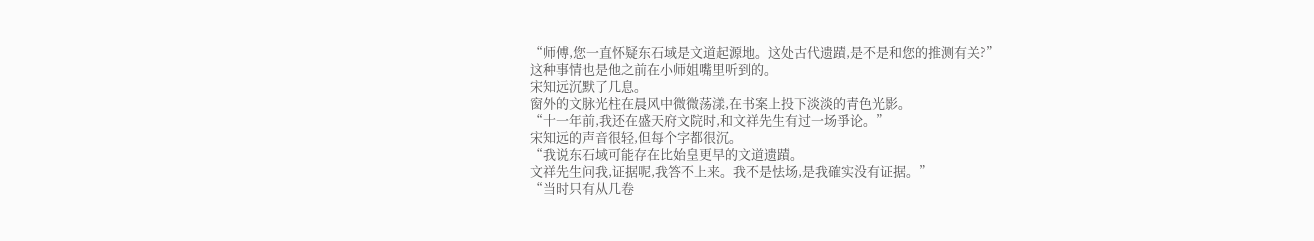“师傅,您一直怀疑东石域是文道起源地。这处古代遗蹟,是不是和您的推测有关?”
这种事情也是他之前在小师姐嘴里听到的。
宋知远沉默了几息。
窗外的文脉光柱在晨风中微微荡漾,在书案上投下淡淡的青色光影。
“十一年前,我还在盛天府文院时,和文祥先生有过一场爭论。”
宋知远的声音很轻,但每个字都很沉。
“我说东石域可能存在比始皇更早的文道遗蹟。
文祥先生问我,证据呢,我答不上来。我不是怯场,是我確实没有证据。”
“当时只有从几卷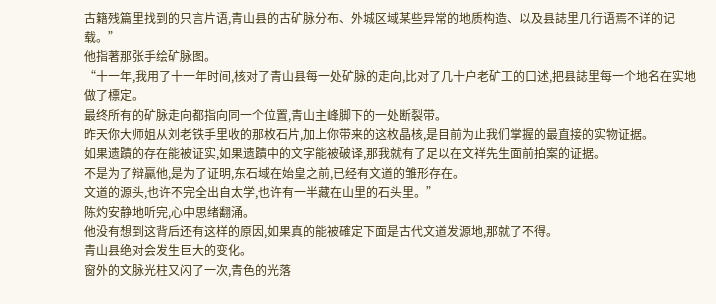古籍残篇里找到的只言片语,青山县的古矿脉分布、外城区域某些异常的地质构造、以及县誌里几行语焉不详的记载。”
他指著那张手绘矿脉图。
“十一年,我用了十一年时间,核对了青山县每一处矿脉的走向,比对了几十户老矿工的口述,把县誌里每一个地名在实地做了標定。
最终所有的矿脉走向都指向同一个位置,青山主峰脚下的一处断裂带。
昨天你大师姐从刘老铁手里收的那枚石片,加上你带来的这枚晶核,是目前为止我们掌握的最直接的实物证据。
如果遗蹟的存在能被证实,如果遗蹟中的文字能被破译,那我就有了足以在文祥先生面前拍案的证据。
不是为了辩贏他,是为了证明,东石域在始皇之前,已经有文道的雏形存在。
文道的源头,也许不完全出自太学,也许有一半藏在山里的石头里。”
陈灼安静地听完,心中思绪翻涌。
他没有想到这背后还有这样的原因,如果真的能被確定下面是古代文道发源地,那就了不得。
青山县绝对会发生巨大的变化。
窗外的文脉光柱又闪了一次,青色的光落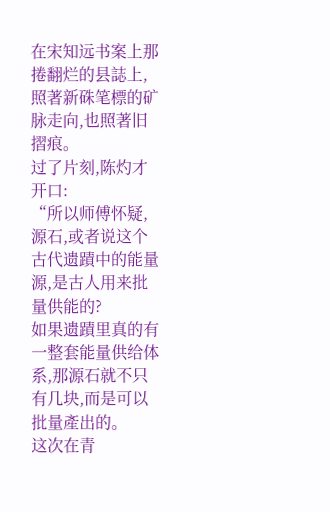在宋知远书案上那捲翻烂的县誌上,照著新硃笔標的矿脉走向,也照著旧摺痕。
过了片刻,陈灼才开口:
“所以师傅怀疑,源石,或者说这个古代遗蹟中的能量源,是古人用来批量供能的?
如果遗蹟里真的有一整套能量供给体系,那源石就不只有几块,而是可以批量產出的。
这次在青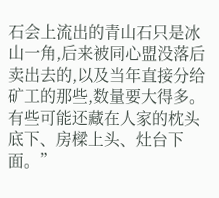石会上流出的青山石只是冰山一角,后来被同心盟没落后卖出去的,以及当年直接分给矿工的那些,数量要大得多。
有些可能还藏在人家的枕头底下、房樑上头、灶台下面。”